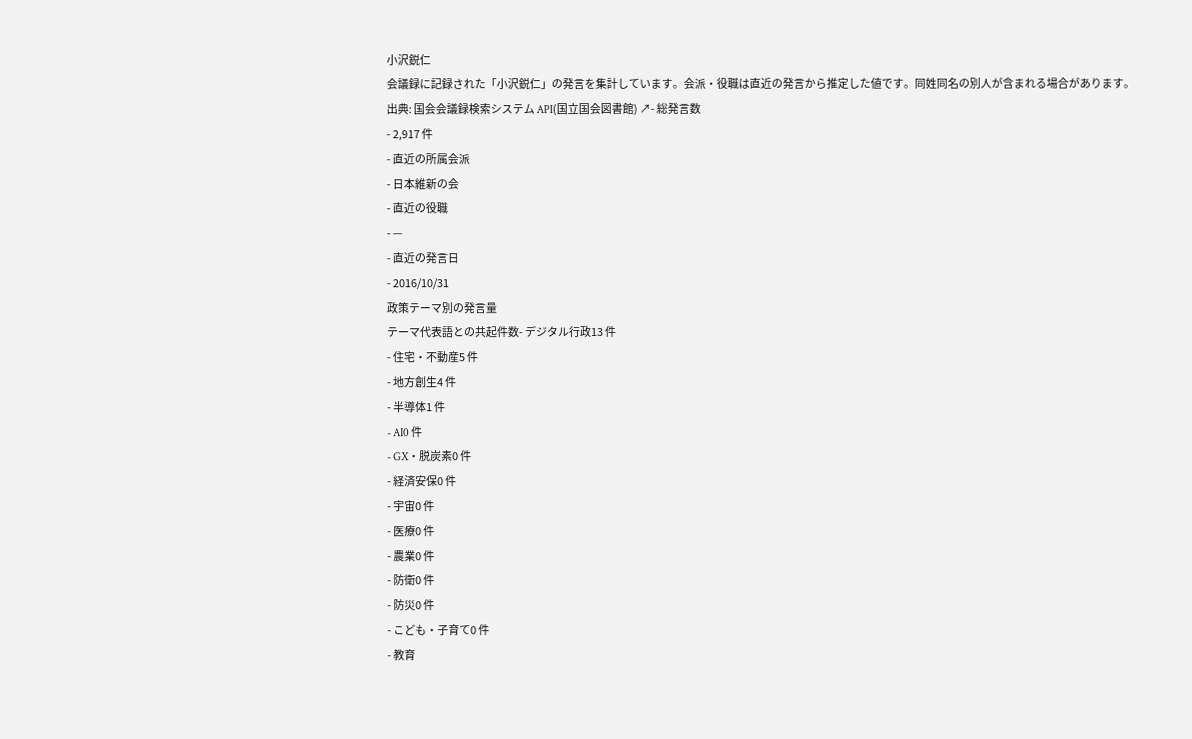小沢鋭仁
会議録に記録された「小沢鋭仁」の発言を集計しています。会派・役職は直近の発言から推定した値です。同姓同名の別人が含まれる場合があります。
出典: 国会会議録検索システム API(国立国会図書館) ↗- 総発言数
- 2,917 件
- 直近の所属会派
- 日本維新の会
- 直近の役職
- —
- 直近の発言日
- 2016/10/31
政策テーマ別の発言量
テーマ代表語との共起件数- デジタル行政13 件
- 住宅・不動産5 件
- 地方創生4 件
- 半導体1 件
- AI0 件
- GX・脱炭素0 件
- 経済安保0 件
- 宇宙0 件
- 医療0 件
- 農業0 件
- 防衛0 件
- 防災0 件
- こども・子育て0 件
- 教育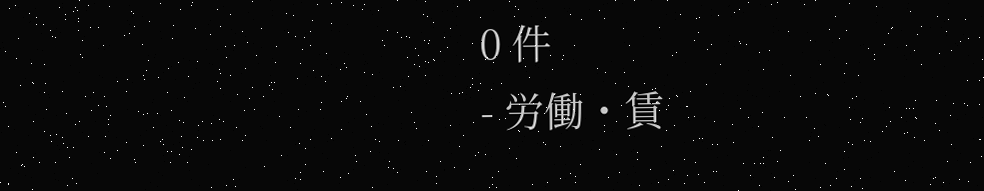0 件
- 労働・賃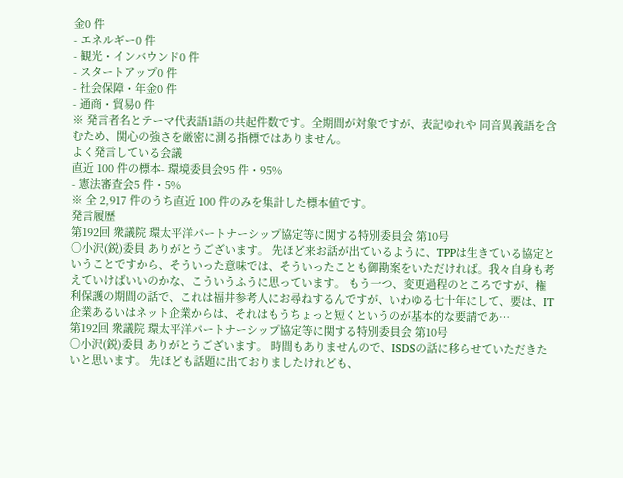金0 件
- エネルギー0 件
- 観光・インバウンド0 件
- スタートアップ0 件
- 社会保障・年金0 件
- 通商・貿易0 件
※ 発言者名とテーマ代表語1語の共起件数です。全期間が対象ですが、表記ゆれや 同音異義語を含むため、関心の強さを厳密に測る指標ではありません。
よく発言している会議
直近 100 件の標本- 環境委員会95 件・95%
- 憲法審査会5 件・5%
※ 全 2,917 件のうち直近 100 件のみを集計した標本値です。
発言履歴
第192回 衆議院 環太平洋パートナーシップ協定等に関する特別委員会 第10号
○小沢(鋭)委員 ありがとうございます。 先ほど来お話が出ているように、TPPは生きている協定ということですから、そういった意味では、そういったことも御勘案をいただければ。我々自身も考えていけばいいのかな、こういうふうに思っています。 もう一つ、変更過程のところですが、権利保護の期間の話で、これは福井参考人にお尋ねするんですが、いわゆる七十年にして、要は、IT企業あるいはネット企業からは、それはもうちょっと短くというのが基本的な要請であ…
第192回 衆議院 環太平洋パートナーシップ協定等に関する特別委員会 第10号
○小沢(鋭)委員 ありがとうございます。 時間もありませんので、ISDSの話に移らせていただきたいと思います。 先ほども話題に出ておりましたけれども、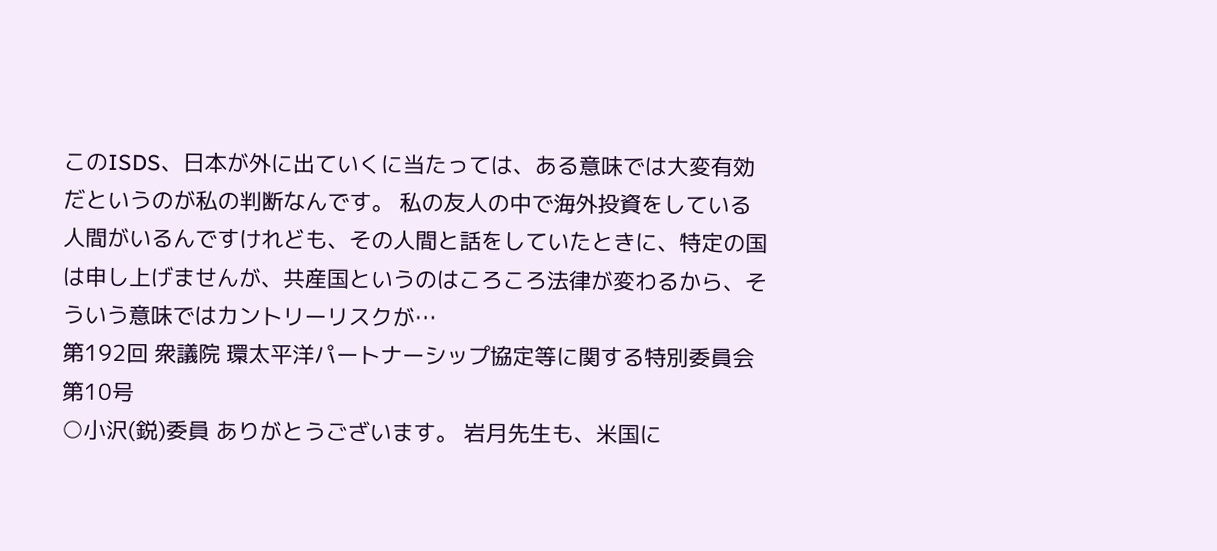このISDS、日本が外に出ていくに当たっては、ある意味では大変有効だというのが私の判断なんです。 私の友人の中で海外投資をしている人間がいるんですけれども、その人間と話をしていたときに、特定の国は申し上げませんが、共産国というのはころころ法律が変わるから、そういう意味ではカントリーリスクが…
第192回 衆議院 環太平洋パートナーシップ協定等に関する特別委員会 第10号
○小沢(鋭)委員 ありがとうございます。 岩月先生も、米国に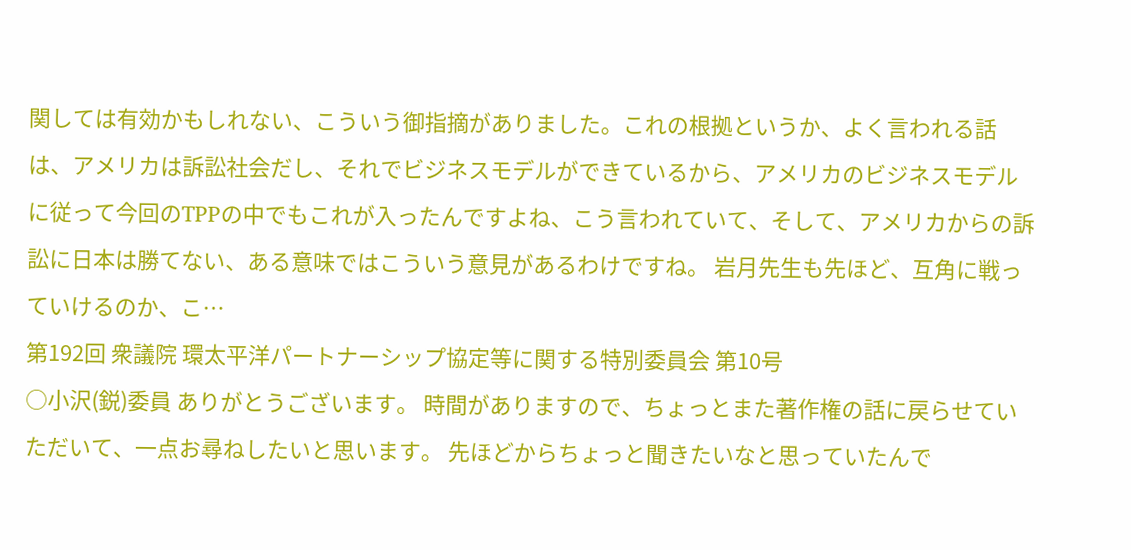関しては有効かもしれない、こういう御指摘がありました。これの根拠というか、よく言われる話は、アメリカは訴訟社会だし、それでビジネスモデルができているから、アメリカのビジネスモデルに従って今回のTPPの中でもこれが入ったんですよね、こう言われていて、そして、アメリカからの訴訟に日本は勝てない、ある意味ではこういう意見があるわけですね。 岩月先生も先ほど、互角に戦っていけるのか、こ…
第192回 衆議院 環太平洋パートナーシップ協定等に関する特別委員会 第10号
○小沢(鋭)委員 ありがとうございます。 時間がありますので、ちょっとまた著作権の話に戻らせていただいて、一点お尋ねしたいと思います。 先ほどからちょっと聞きたいなと思っていたんで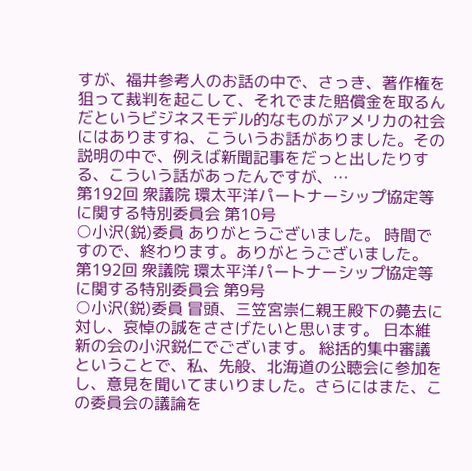すが、福井参考人のお話の中で、さっき、著作権を狙って裁判を起こして、それでまた賠償金を取るんだというビジネスモデル的なものがアメリカの社会にはありますね、こういうお話がありました。その説明の中で、例えば新聞記事をだっと出したりする、こういう話があったんですが、…
第192回 衆議院 環太平洋パートナーシップ協定等に関する特別委員会 第10号
○小沢(鋭)委員 ありがとうございました。 時間ですので、終わります。ありがとうございました。
第192回 衆議院 環太平洋パートナーシップ協定等に関する特別委員会 第9号
○小沢(鋭)委員 冒頭、三笠宮崇仁親王殿下の薨去に対し、哀悼の誠をささげたいと思います。 日本維新の会の小沢鋭仁でございます。 総括的集中審議ということで、私、先般、北海道の公聴会に参加をし、意見を聞いてまいりました。さらにはまた、この委員会の議論を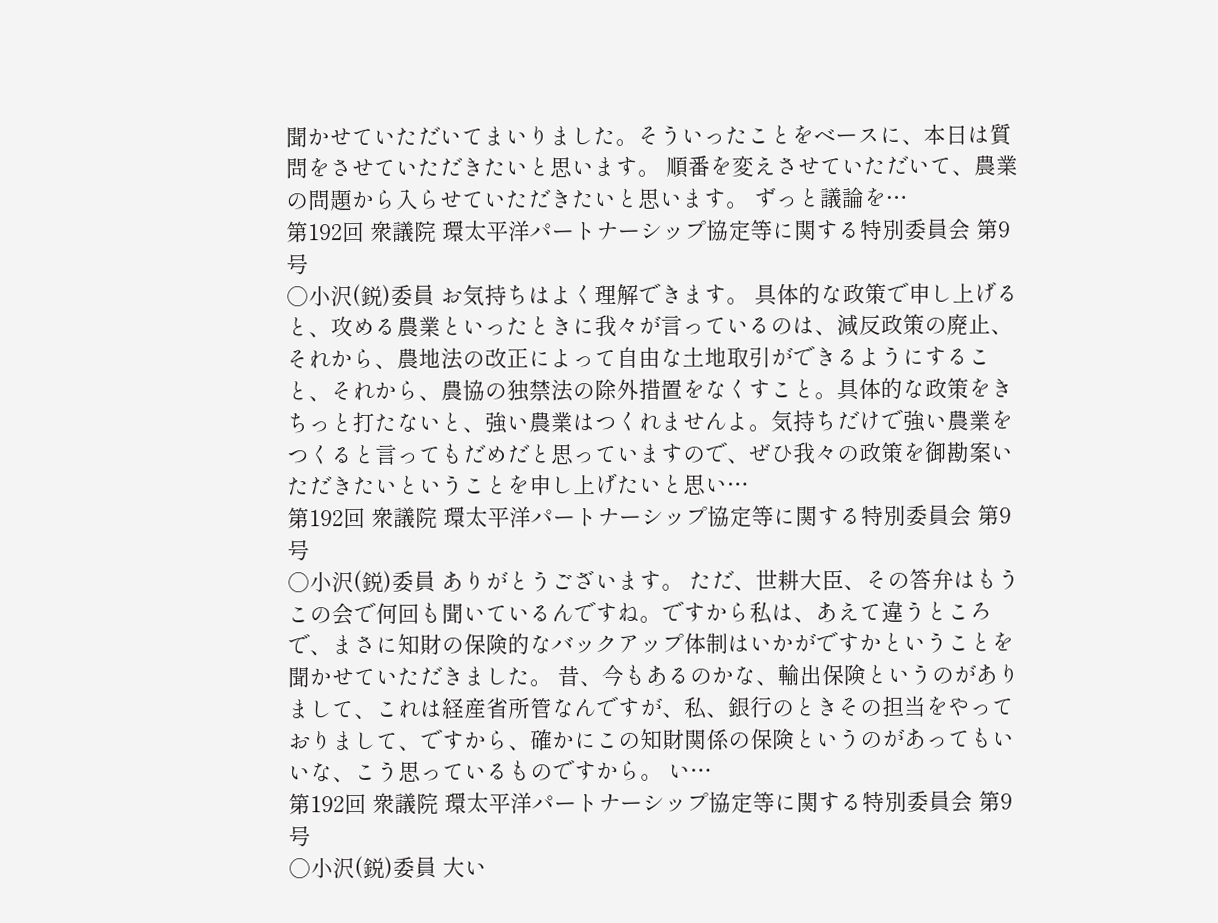聞かせていただいてまいりました。そういったことをベースに、本日は質問をさせていただきたいと思います。 順番を変えさせていただいて、農業の問題から入らせていただきたいと思います。 ずっと議論を…
第192回 衆議院 環太平洋パートナーシップ協定等に関する特別委員会 第9号
○小沢(鋭)委員 お気持ちはよく理解できます。 具体的な政策で申し上げると、攻める農業といったときに我々が言っているのは、減反政策の廃止、それから、農地法の改正によって自由な土地取引ができるようにすること、それから、農協の独禁法の除外措置をなくすこと。具体的な政策をきちっと打たないと、強い農業はつくれませんよ。気持ちだけで強い農業をつくると言ってもだめだと思っていますので、ぜひ我々の政策を御勘案いただきたいということを申し上げたいと思い…
第192回 衆議院 環太平洋パートナーシップ協定等に関する特別委員会 第9号
○小沢(鋭)委員 ありがとうございます。 ただ、世耕大臣、その答弁はもうこの会で何回も聞いているんですね。ですから私は、あえて違うところで、まさに知財の保険的なバックアップ体制はいかがですかということを聞かせていただきました。 昔、今もあるのかな、輸出保険というのがありまして、これは経産省所管なんですが、私、銀行のときその担当をやっておりまして、ですから、確かにこの知財関係の保険というのがあってもいいな、こう思っているものですから。 い…
第192回 衆議院 環太平洋パートナーシップ協定等に関する特別委員会 第9号
○小沢(鋭)委員 大い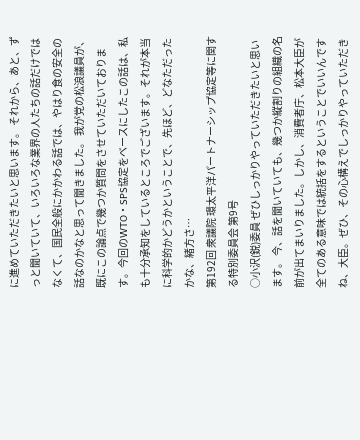に進めていただきたいと思います。 それから、あと、ずっと聞いていて、いろいろな業界の人たちの話だけではなくて、国民全般にかかわる話では、やはり食の安全の話なのかなと思って聞きました。 我が党の松浪議員が、既にこの論点で幾つか質問をさせていただいております。今回のWTO・SPS協定をベースにしたこの話は、私も十分承知をしているところでございます。それが本当に科学的かどうかということで、先ほど、どなただったかな、緒方さ…
第192回 衆議院 環太平洋パートナーシップ協定等に関する特別委員会 第9号
○小沢(鋭)委員 ぜひしっかりやっていただきたいと思います。 今、話を聞いていても、幾つか縦割りの組織の名前が出てまいりました。しかし、消費者庁、松本大臣が全てのある意味では統括をするということでいいんですね、大臣。ぜひ、その心構えでしっかりやっていただき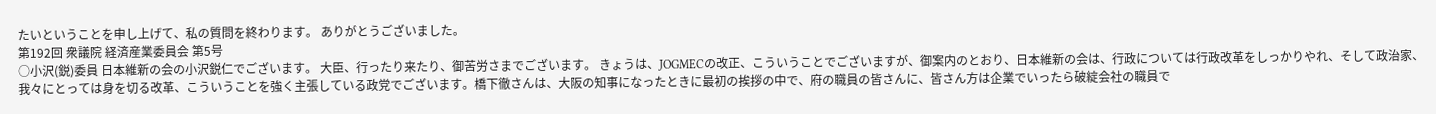たいということを申し上げて、私の質問を終わります。 ありがとうございました。
第192回 衆議院 経済産業委員会 第5号
○小沢(鋭)委員 日本維新の会の小沢鋭仁でございます。 大臣、行ったり来たり、御苦労さまでございます。 きょうは、JOGMECの改正、こういうことでございますが、御案内のとおり、日本維新の会は、行政については行政改革をしっかりやれ、そして政治家、我々にとっては身を切る改革、こういうことを強く主張している政党でございます。橋下徹さんは、大阪の知事になったときに最初の挨拶の中で、府の職員の皆さんに、皆さん方は企業でいったら破綻会社の職員で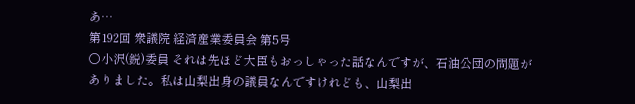あ…
第192回 衆議院 経済産業委員会 第5号
○小沢(鋭)委員 それは先ほど大臣もおっしゃった話なんですが、石油公団の問題がありました。私は山梨出身の議員なんですけれども、山梨出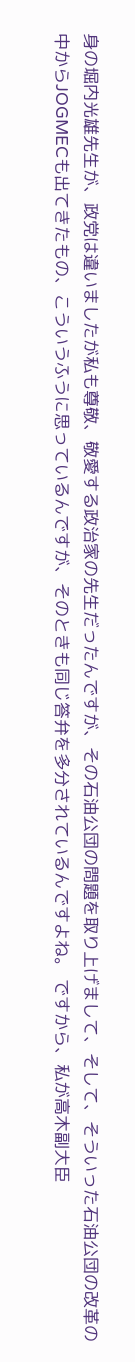身の堀内光雄先生が、政党は違いましたが私も尊敬、敬愛する政治家の先生だったんですが、その石油公団の問題を取り上げまして、そして、そういった石油公団の改革の中からJOGMECも出てきたもの、こういうふうに思っているんですが、そのときも同じ答弁を多分されているんですよね。 ですから、私が高木副大臣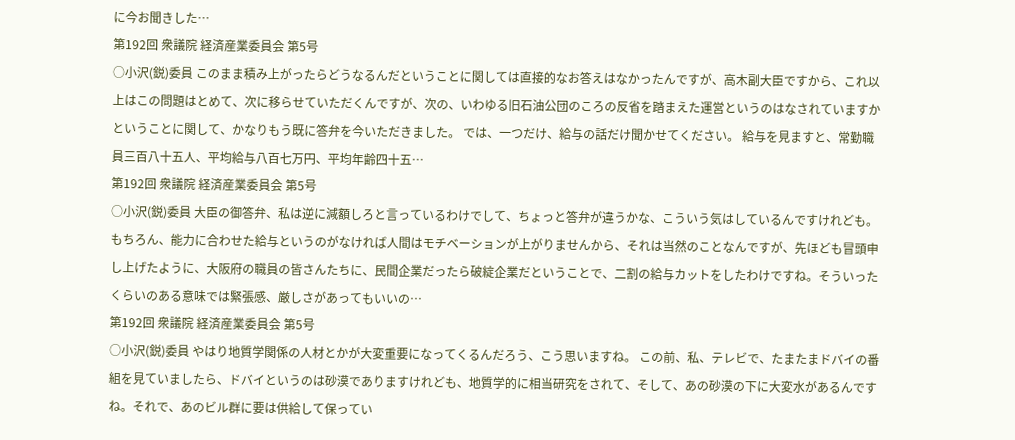に今お聞きした…
第192回 衆議院 経済産業委員会 第5号
○小沢(鋭)委員 このまま積み上がったらどうなるんだということに関しては直接的なお答えはなかったんですが、高木副大臣ですから、これ以上はこの問題はとめて、次に移らせていただくんですが、次の、いわゆる旧石油公団のころの反省を踏まえた運営というのはなされていますかということに関して、かなりもう既に答弁を今いただきました。 では、一つだけ、給与の話だけ聞かせてください。 給与を見ますと、常勤職員三百八十五人、平均給与八百七万円、平均年齢四十五…
第192回 衆議院 経済産業委員会 第5号
○小沢(鋭)委員 大臣の御答弁、私は逆に減額しろと言っているわけでして、ちょっと答弁が違うかな、こういう気はしているんですけれども。 もちろん、能力に合わせた給与というのがなければ人間はモチベーションが上がりませんから、それは当然のことなんですが、先ほども冒頭申し上げたように、大阪府の職員の皆さんたちに、民間企業だったら破綻企業だということで、二割の給与カットをしたわけですね。そういったくらいのある意味では緊張感、厳しさがあってもいいの…
第192回 衆議院 経済産業委員会 第5号
○小沢(鋭)委員 やはり地質学関係の人材とかが大変重要になってくるんだろう、こう思いますね。 この前、私、テレビで、たまたまドバイの番組を見ていましたら、ドバイというのは砂漠でありますけれども、地質学的に相当研究をされて、そして、あの砂漠の下に大変水があるんですね。それで、あのビル群に要は供給して保ってい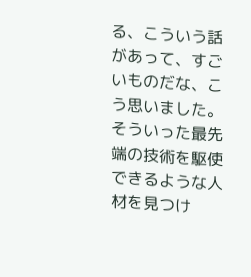る、こういう話があって、すごいものだな、こう思いました。そういった最先端の技術を駆使できるような人材を見つけ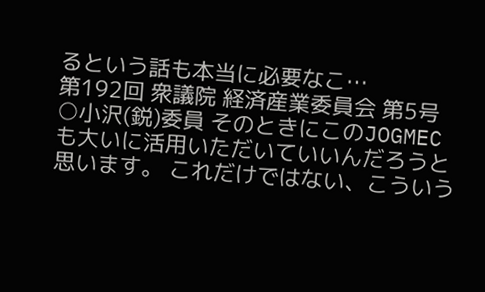るという話も本当に必要なこ…
第192回 衆議院 経済産業委員会 第5号
○小沢(鋭)委員 そのときにこのJOGMECも大いに活用いただいていいんだろうと思います。 これだけではない、こういう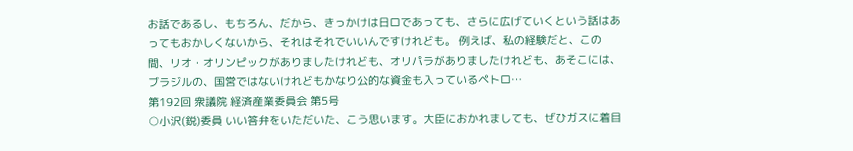お話であるし、もちろん、だから、きっかけは日ロであっても、さらに広げていくという話はあってもおかしくないから、それはそれでいいんですけれども。 例えば、私の経験だと、この間、リオ・オリンピックがありましたけれども、オリパラがありましたけれども、あそこには、ブラジルの、国営ではないけれどもかなり公的な資金も入っているペトロ…
第192回 衆議院 経済産業委員会 第5号
○小沢(鋭)委員 いい答弁をいただいた、こう思います。大臣におかれましても、ぜひガスに着目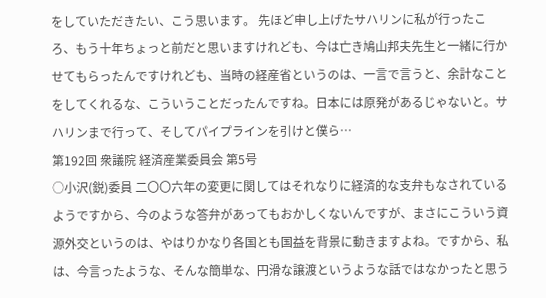をしていただきたい、こう思います。 先ほど申し上げたサハリンに私が行ったころ、もう十年ちょっと前だと思いますけれども、今は亡き鳩山邦夫先生と一緒に行かせてもらったんですけれども、当時の経産省というのは、一言で言うと、余計なことをしてくれるな、こういうことだったんですね。日本には原発があるじゃないと。サハリンまで行って、そしてパイプラインを引けと僕ら…
第192回 衆議院 経済産業委員会 第5号
○小沢(鋭)委員 二〇〇六年の変更に関してはそれなりに経済的な支弁もなされているようですから、今のような答弁があってもおかしくないんですが、まさにこういう資源外交というのは、やはりかなり各国とも国益を背景に動きますよね。ですから、私は、今言ったような、そんな簡単な、円滑な譲渡というような話ではなかったと思う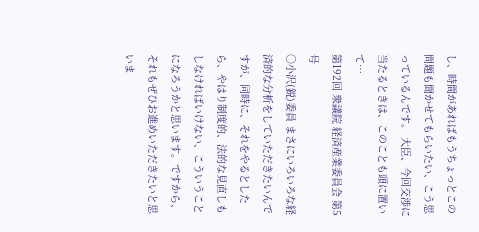し、時間があればもうちょっとこの問題も聞かせてもらいたい、こう思っているんです。 大臣、今回交渉に当たるときは、このことも頭に置いて…
第192回 衆議院 経済産業委員会 第5号
○小沢(鋭)委員 まさにいろいろな経済的な分析をしていただきたいんですが、同時に、それをやるとしたら、やはり制度的、法的な見直しもしなければいけない、こういうことになろうかと思います。ですから、それもぜひお進めいただきたいと思いま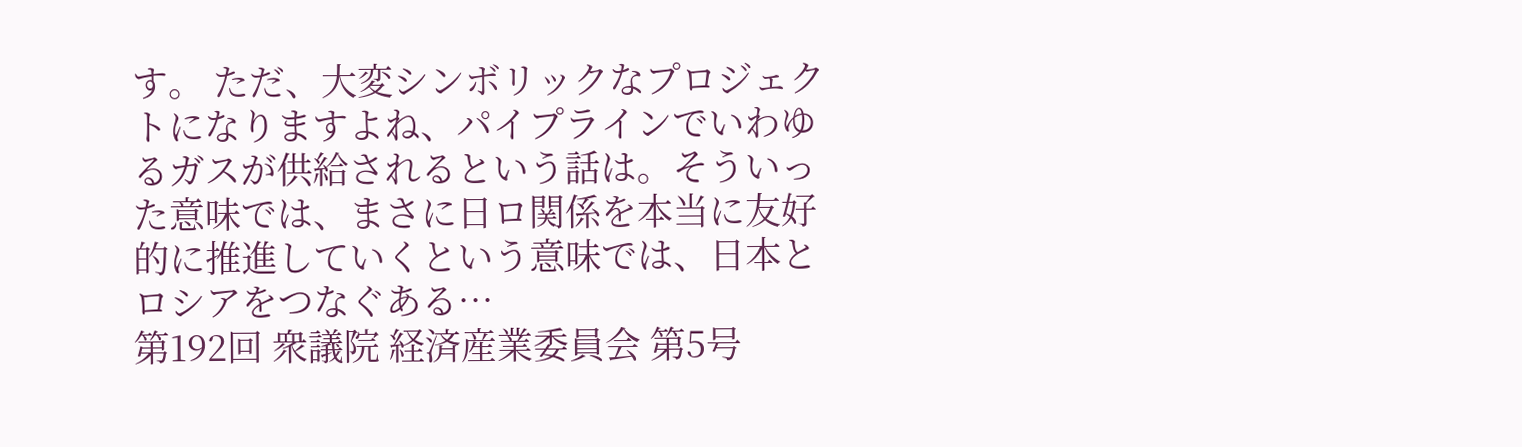す。 ただ、大変シンボリックなプロジェクトになりますよね、パイプラインでいわゆるガスが供給されるという話は。そういった意味では、まさに日ロ関係を本当に友好的に推進していくという意味では、日本とロシアをつなぐある…
第192回 衆議院 経済産業委員会 第5号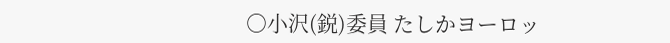○小沢(鋭)委員 たしかヨーロッ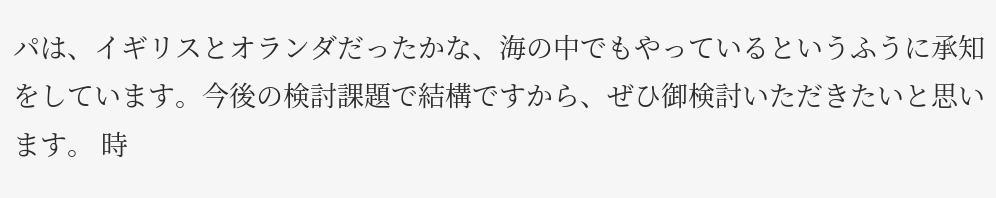パは、イギリスとオランダだったかな、海の中でもやっているというふうに承知をしています。今後の検討課題で結構ですから、ぜひ御検討いただきたいと思います。 時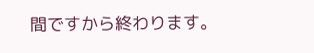間ですから終わります。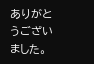ありがとうございました。